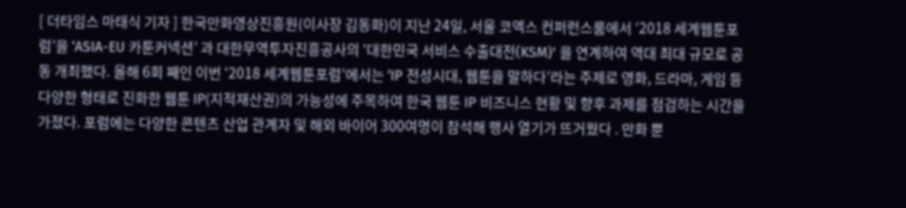[ 더타임스 마태식 기자 ] 한국만화영상진흥원(이사장 김동화)이 지난 24일, 서울 코엑스 컨퍼런스룸에서 ‘2018 세계웹툰포럼’을 ‘ASIA-EU 카툰커넥션’ 과 대한무역투자진흥공사의 '대한민국 서비스 수출대전(KSM)' 을 연계하여 역대 최대 규모로 공동 개최했다. 올해 6회 째인 이번 ‘2018 세계웹툰포럼’에서는 ‘IP 전성시대, 웹툰을 말하다’라는 주제로 영화, 드라마, 게임 등 다양한 형태로 진화한 웹툰 IP(지적재산권)의 가능성에 주목하여 한국 웹툰 IP 비즈니스 현황 및 향후 과제를 점검하는 시간을 가졌다. 포럼에는 다양한 콘텐츠 산업 관계자 및 해외 바이어 300여명이 참석해 행사 열기가 뜨거웠다 . 만화 뿐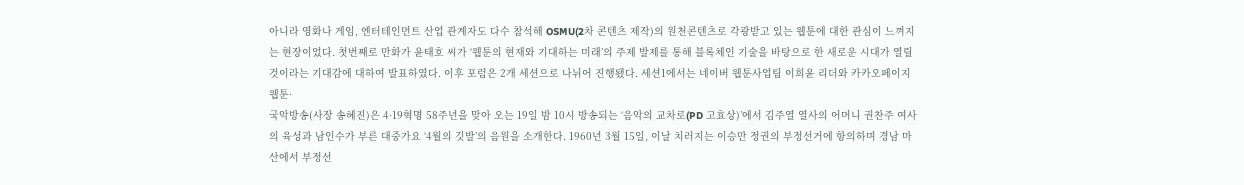아니라 영화나 게임, 엔터테인먼트 산업 관계자도 다수 참석해 OSMU(2차 콘텐츠 제작)의 원천콘텐츠로 각광받고 있는 웹툰에 대한 관심이 느껴지는 현장이었다. 첫번째로 만화가 윤태호 씨가 ‘웹툰의 현재와 기대하는 미래’의 주제 발제를 통해 블록체인 기술을 바탕으로 한 새로운 시대가 열릴 것이라는 기대감에 대하여 발표하였다. 이후 포럼은 2개 세션으로 나뉘어 진행됐다. 세션1에서는 네이버 웹툰사업팀 이희윤 리더와 카카오페이지 웹툰·
국악방송(사장 송혜진)은 4·19혁명 58주년을 맞아 오는 19일 밤 10시 방송되는 ‘음악의 교차로(PD 고효상)’에서 김주열 열사의 어머니 권찬주 여사의 육성과 남인수가 부른 대중가요 ‘4월의 깃발’의 음원을 소개한다. 1960년 3월 15일, 이날 치러지는 이승만 정권의 부정선거에 항의하며 경남 마산에서 부정선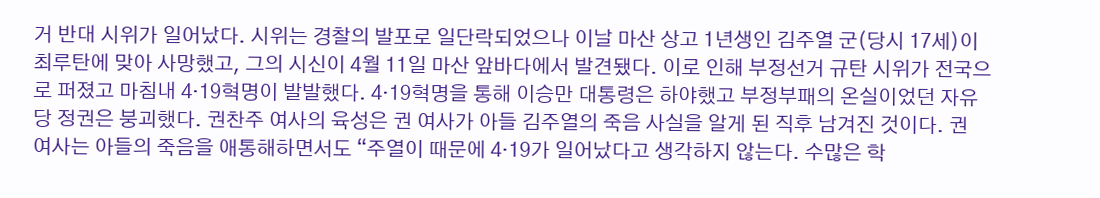거 반대 시위가 일어났다. 시위는 경찰의 발포로 일단락되었으나 이날 마산 상고 1년생인 김주열 군(당시 17세)이 최루탄에 맞아 사망했고, 그의 시신이 4월 11일 마산 앞바다에서 발견됐다. 이로 인해 부정선거 규탄 시위가 전국으로 퍼졌고 마침내 4·19혁명이 발발했다. 4·19혁명을 통해 이승만 대통령은 하야했고 부정부패의 온실이었던 자유당 정권은 붕괴했다. 권찬주 여사의 육성은 권 여사가 아들 김주열의 죽음 사실을 알게 된 직후 남겨진 것이다. 권 여사는 아들의 죽음을 애통해하면서도 “주열이 때문에 4·19가 일어났다고 생각하지 않는다. 수많은 학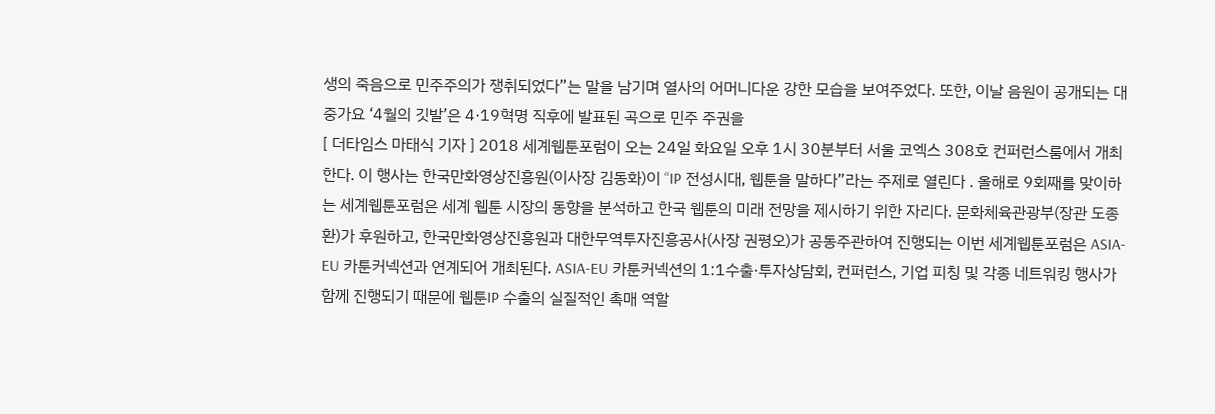생의 죽음으로 민주주의가 쟁취되었다”는 말을 남기며 열사의 어머니다운 강한 모습을 보여주었다. 또한, 이날 음원이 공개되는 대중가요 ‘4월의 깃발’은 4·19혁명 직후에 발표된 곡으로 민주 주권을
[ 더타임스 마태식 기자 ] 2018 세계웹툰포럼이 오는 24일 화요일 오후 1시 30분부터 서울 코엑스 308호 컨퍼런스룸에서 개최한다. 이 행사는 한국만화영상진흥원(이사장 김동화)이 “IP 전성시대, 웹툰을 말하다”라는 주제로 열린다 . 올해로 9회째를 맞이하는 세계웹툰포럼은 세계 웹툰 시장의 동향을 분석하고 한국 웹툰의 미래 전망을 제시하기 위한 자리다. 문화체육관광부(장관 도종환)가 후원하고, 한국만화영상진흥원과 대한무역투자진흥공사(사장 권평오)가 공동주관하여 진행되는 이번 세계웹툰포럼은 ASIA-EU 카툰커넥션과 연계되어 개최된다. ASIA-EU 카툰커넥션의 1:1수출·투자상담회, 컨퍼런스, 기업 피칭 및 각종 네트워킹 행사가 함께 진행되기 때문에 웹툰IP 수출의 실질적인 촉매 역할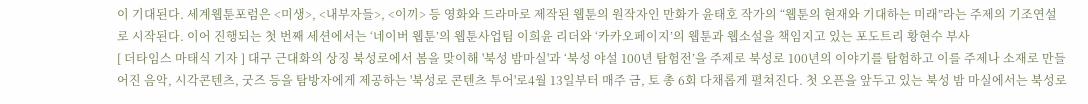이 기대된다. 세계웹툰포럼은 <미생>, <내부자들>, <이끼> 등 영화와 드라마로 제작된 웹툰의 원작자인 만화가 윤태호 작가의 “웹툰의 현재와 기대하는 미래”라는 주제의 기조연설로 시작된다. 이어 진행되는 첫 번째 세션에서는 ‘네이버 웹툰’의 웹툰사업팀 이희윤 리더와 ‘카카오페이지’의 웹툰과 웹소설을 책임지고 있는 포도트리 황현수 부사
[ 더타임스 마태식 기자 ] 대구 근대화의 상징 북성로에서 봄을 맞이해 '북성 밤마실'과 ‘북성 야설 100년 탐험전’을 주제로 북성로 100년의 이야기를 탐험하고 이를 주제나 소재로 만들어진 음악, 시각콘텐츠, 굿즈 등을 탐방자에게 제공하는 '북성로 콘텐츠 투어'로4월 13일부터 매주 금, 토 총 6회 다채롭게 펼쳐진다. 첫 오픈을 앞두고 있는 북성 밤 마실에서는 북성로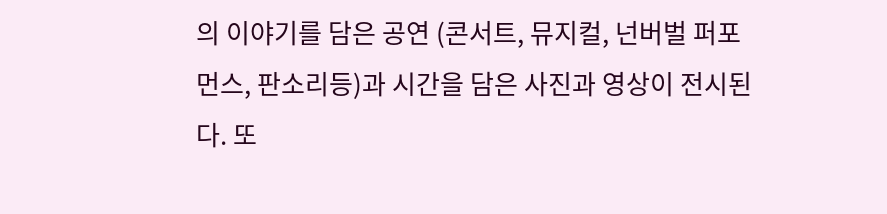의 이야기를 담은 공연 (콘서트, 뮤지컬, 넌버벌 퍼포먼스, 판소리등)과 시간을 담은 사진과 영상이 전시된다. 또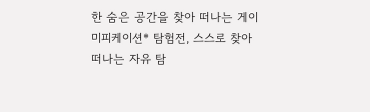한 숨은 공간을 찾아 떠나는 게이미피케이션* 탐험전, 스스로 찾아 떠나는 자유 탐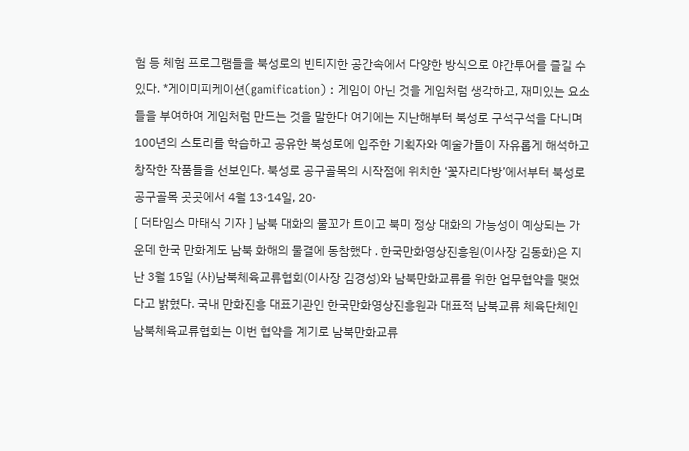험 등 체험 프로그램들을 북성로의 빈티지한 공간속에서 다양한 방식으로 야간투어를 즐길 수 있다. *게이미피케이션(gamification) : 게임이 아닌 것을 게임처럼 생각하고, 재미있는 요소들을 부여하여 게임처럼 만드는 것을 말한다 여기에는 지난해부터 북성로 구석구석을 다니며 100년의 스토리를 학습하고 공유한 북성로에 입주한 기획자와 예술가들이 자유롭게 해석하고 창작한 작품들을 선보인다. 북성로 공구골목의 시작점에 위치한 ‘꽃자리다방’에서부터 북성로 공구골목 곳곳에서 4월 13·14일, 20·
[ 더타임스 마태식 기자 ] 남북 대화의 물꼬가 트이고 북미 정상 대화의 가능성이 예상되는 가운데 한국 만화계도 남북 화해의 물결에 동참했다 . 한국만화영상진흥원(이사장 김동화)은 지난 3월 15일 (사)남북체육교류협회(이사장 김경성)와 남북만화교류를 위한 업무협약을 맺었다고 밝혔다. 국내 만화진흥 대표기관인 한국만화영상진흥원과 대표적 남북교류 체육단체인 남북체육교류협회는 이번 협약을 계기로 남북만화교류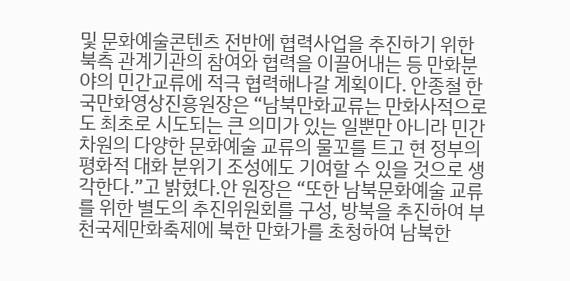및 문화예술콘텐츠 전반에 협력사업을 추진하기 위한 북측 관계기관의 참여와 협력을 이끌어내는 등 만화분야의 민간교류에 적극 협력해나갈 계획이다. 안종철 한국만화영상진흥원장은 “남북만화교류는 만화사적으로도 최초로 시도되는 큰 의미가 있는 일뿐만 아니라 민간 차원의 다양한 문화예술 교류의 물꼬를 트고 현 정부의 평화적 대화 분위기 조성에도 기여할 수 있을 것으로 생각한다.”고 밝혔다.안 원장은 “또한 남북문화예술 교류를 위한 별도의 추진위원회를 구성, 방북을 추진하여 부천국제만화축제에 북한 만화가를 초청하여 남북한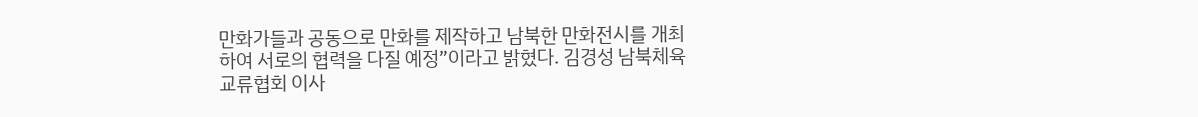만화가들과 공동으로 만화를 제작하고 남북한 만화전시를 개최하여 서로의 협력을 다질 예정”이라고 밝혔다. 김경성 남북체육교류협회 이사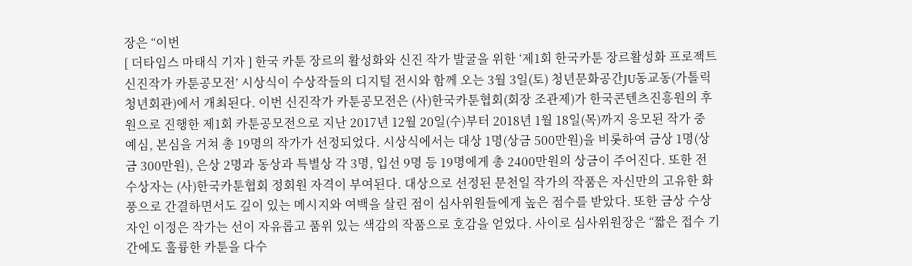장은 “이번
[ 더타임스 마태식 기자 ] 한국 카툰 장르의 활성화와 신진 작가 발굴을 위한 ‘제1회 한국카툰 장르활성화 프로젝트 신진작가 카툰공모전’ 시상식이 수상작들의 디지털 전시와 함께 오는 3월 3일(토) 청년문화공간JU동교동(가톨릭청년회관)에서 개최된다. 이번 신진작가 카툰공모전은 (사)한국카툰협회(회장 조관제)가 한국콘텐츠진흥원의 후원으로 진행한 제1회 카툰공모전으로 지난 2017년 12월 20일(수)부터 2018년 1월 18일(목)까지 응모된 작가 중 예심, 본심을 거쳐 총 19명의 작가가 선정되었다. 시상식에서는 대상 1명(상금 500만원)을 비롯하여 금상 1명(상금 300만원), 은상 2명과 동상과 특별상 각 3명, 입선 9명 등 19명에게 총 2400만원의 상금이 주어진다. 또한 전 수상자는 (사)한국카툰협회 정회원 자격이 부여된다. 대상으로 선정된 문천일 작가의 작품은 자신만의 고유한 화풍으로 간결하면서도 깊이 있는 메시지와 여백을 살린 점이 심사위원들에게 높은 점수를 받았다. 또한 금상 수상자인 이정은 작가는 선이 자유롭고 품위 있는 색감의 작품으로 호감을 얻었다. 사이로 심사위원장은 “짧은 접수 기간에도 훌륭한 카툰을 다수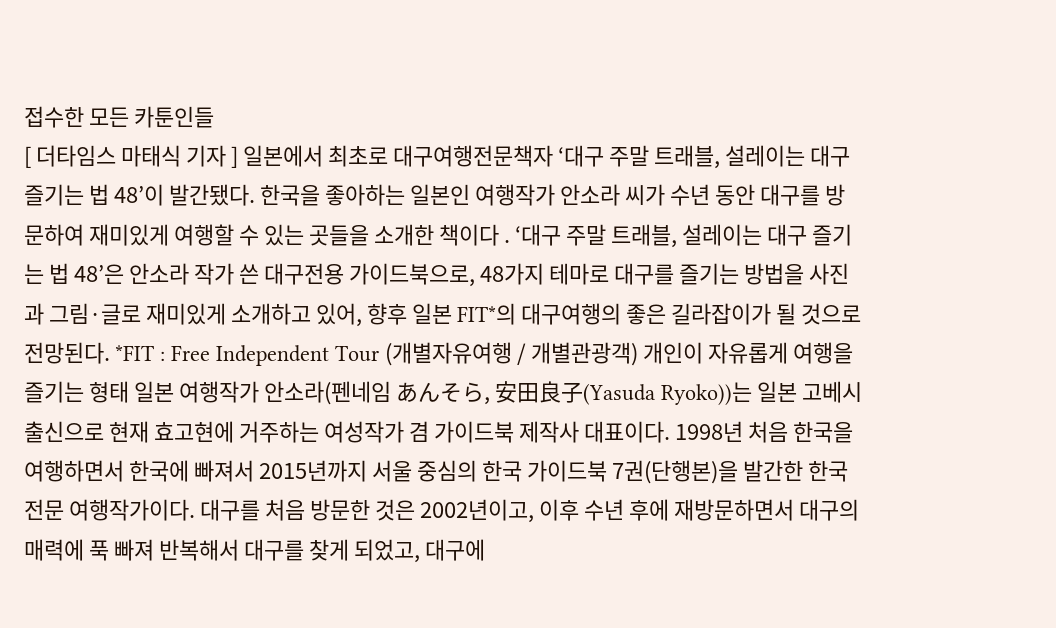접수한 모든 카툰인들
[ 더타임스 마태식 기자 ] 일본에서 최초로 대구여행전문책자 ‘대구 주말 트래블, 설레이는 대구 즐기는 법 48’이 발간됐다. 한국을 좋아하는 일본인 여행작가 안소라 씨가 수년 동안 대구를 방문하여 재미있게 여행할 수 있는 곳들을 소개한 책이다 . ‘대구 주말 트래블, 설레이는 대구 즐기는 법 48’은 안소라 작가 쓴 대구전용 가이드북으로, 48가지 테마로 대구를 즐기는 방법을 사진과 그림·글로 재미있게 소개하고 있어, 향후 일본 FIT*의 대구여행의 좋은 길라잡이가 될 것으로 전망된다. *FIT : Free Independent Tour (개별자유여행 / 개별관광객) 개인이 자유롭게 여행을 즐기는 형태 일본 여행작가 안소라(펜네임 あんそら, 安田良子(Yasuda Ryoko))는 일본 고베시 출신으로 현재 효고현에 거주하는 여성작가 겸 가이드북 제작사 대표이다. 1998년 처음 한국을 여행하면서 한국에 빠져서 2015년까지 서울 중심의 한국 가이드북 7권(단행본)을 발간한 한국전문 여행작가이다. 대구를 처음 방문한 것은 2002년이고, 이후 수년 후에 재방문하면서 대구의 매력에 푹 빠져 반복해서 대구를 찾게 되었고, 대구에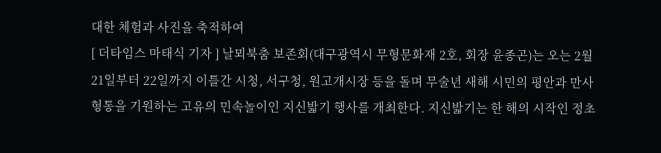대한 체험과 사진을 축적하여
[ 더타임스 마태식 기자 ] 날뫼북춤 보존회(대구광역시 무형문화재 2호, 회장 윤종곤)는 오는 2월21일부터 22일까지 이틀간 시청, 서구청, 원고개시장 등을 돌며 무술년 새해 시민의 평안과 만사형통을 기원하는 고유의 민속놀이인 지신밟기 행사를 개최한다. 지신밟기는 한 해의 시작인 정초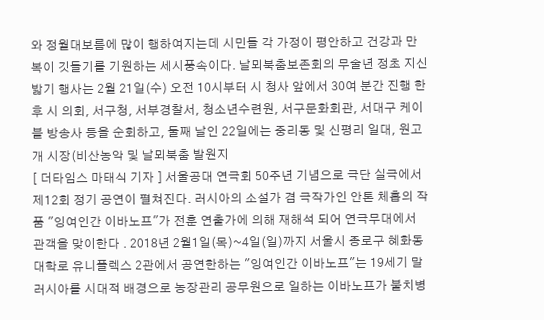와 정월대보름에 많이 행하여지는데 시민들 각 가정이 평안하고 건강과 만복이 깃들기를 기원하는 세시풍속이다. 날뫼북춤보존회의 무술년 정초 지신밟기 행사는 2월 21일(수) 오전 10시부터 시 청사 앞에서 30여 분간 진행 한 후 시 의회, 서구청, 서부경찰서, 청소년수련원, 서구문화회관, 서대구 케이블 방송사 등을 순회하고, 둘째 날인 22일에는 중리동 및 신평리 일대, 원고개 시장(비산농악 및 날뫼북춤 발원지
[ 더타임스 마태식 기자 ] 서울공대 연극회 50주년 기념으로 극단 실극에서 제12회 정기 공연이 펼쳐진다. 러시아의 소설가 겸 극작가인 안톤 체홉의 작품 "잉여인간 이바노프"가 전훈 연출가에 의해 재해석 되어 연극무대에서 관객을 맞이한다 . 2018년 2월1일(목)~4일(일)까지 서울시 종로구 혜화동 대학로 유니플렉스 2관에서 공연한하는 "잉여인간 이바노프"는 19세기 말 러시아를 시대적 배경으로 농장관리 공무원으로 일하는 이바노프가 불치병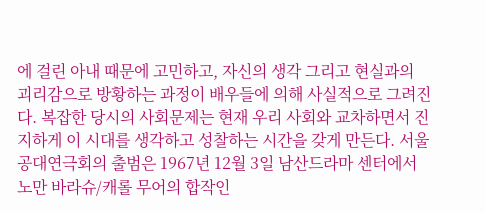에 걸린 아내 때문에 고민하고, 자신의 생각 그리고 현실과의 괴리감으로 방황하는 과정이 배우들에 의해 사실적으로 그려진다. 복잡한 당시의 사회문제는 현재 우리 사회와 교차하면서 진지하게 이 시대를 생각하고 성찰하는 시간을 갖게 만든다. 서울공대연극회의 출범은 1967년 12월 3일 남산드라마 센터에서 노만 바라슈/캐롤 무어의 합작인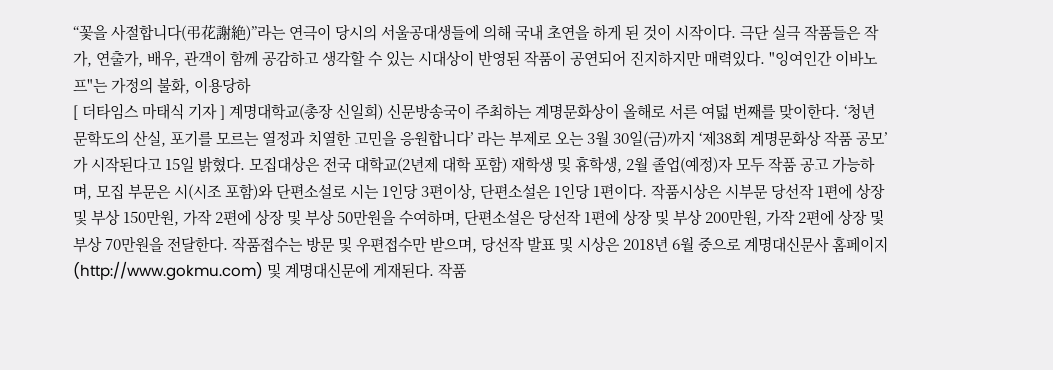“꽃을 사절합니다(弔花謝絶)”라는 연극이 당시의 서울공대생들에 의해 국내 초연을 하게 된 것이 시작이다. 극단 실극 작품들은 작가, 연출가, 배우, 관객이 함께 공감하고 생각할 수 있는 시대상이 반영된 작품이 공연되어 진지하지만 매력있다. "잉여인간 이바노프"는 가정의 불화, 이용당하
[ 더타임스 마태식 기자 ] 계명대학교(총장 신일희) 신문방송국이 주최하는 계명문화상이 올해로 서른 여덟 번째를 맞이한다. ‘청년 문학도의 산실, 포기를 모르는 열정과 치열한 고민을 응원합니다’ 라는 부제로 오는 3월 30일(금)까지 ‘제38회 계명문화상 작품 공모’ 가 시작된다고 15일 밝혔다. 모집대상은 전국 대학교(2년제 대학 포함) 재학생 및 휴학생, 2월 졸업(예정)자 모두 작품 공고 가능하며, 모집 부문은 시(시조 포함)와 단편소설로 시는 1인당 3편이상, 단편소설은 1인당 1편이다. 작품시상은 시부문 당선작 1편에 상장 및 부상 150만원, 가작 2편에 상장 및 부상 50만원을 수여하며, 단편소설은 당선작 1편에 상장 및 부상 200만원, 가작 2편에 상장 및 부상 70만원을 전달한다. 작품접수는 방문 및 우편접수만 받으며, 당선작 발표 및 시상은 2018년 6월 중으로 계명대신문사 홈페이지(http://www.gokmu.com) 및 계명대신문에 게재된다. 작품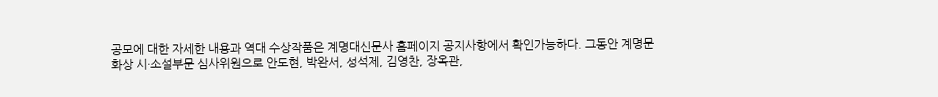공모에 대한 자세한 내용과 역대 수상작품은 계명대신문사 홈페이지 공지사항에서 확인가능하다. 그동안 계명문화상 시·소설부문 심사위원으로 안도현, 박완서, 성석제, 김영찬, 장옥관,